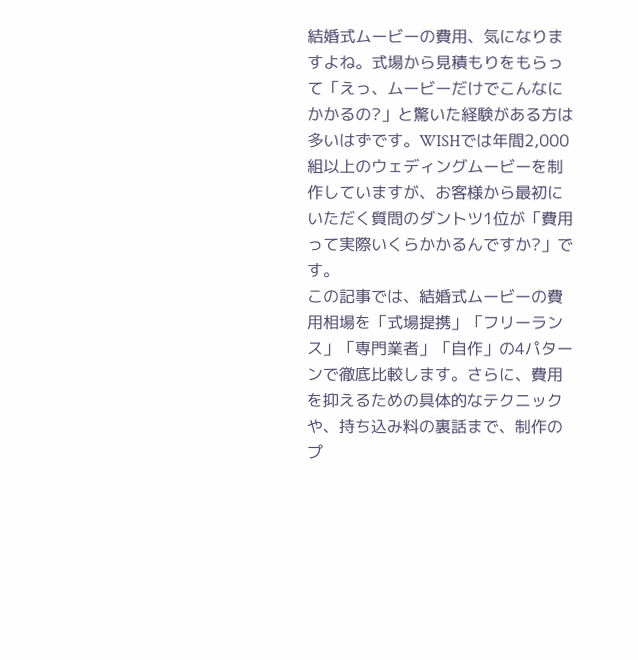結婚式ムービーの費用、気になりますよね。式場から見積もりをもらって「えっ、ムービーだけでこんなにかかるの?」と驚いた経験がある方は多いはずです。WISHでは年間2,000組以上のウェディングムービーを制作していますが、お客様から最初にいただく質問のダントツ1位が「費用って実際いくらかかるんですか?」です。
この記事では、結婚式ムービーの費用相場を「式場提携」「フリーランス」「専門業者」「自作」の4パターンで徹底比較します。さらに、費用を抑えるための具体的なテクニックや、持ち込み料の裏話まで、制作のプ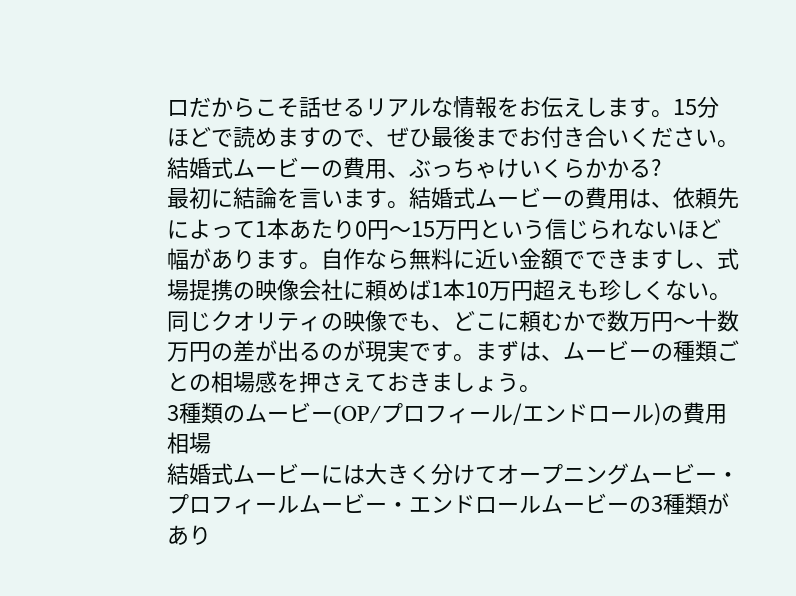ロだからこそ話せるリアルな情報をお伝えします。15分ほどで読めますので、ぜひ最後までお付き合いください。
結婚式ムービーの費用、ぶっちゃけいくらかかる?
最初に結論を言います。結婚式ムービーの費用は、依頼先によって1本あたり0円〜15万円という信じられないほど幅があります。自作なら無料に近い金額でできますし、式場提携の映像会社に頼めば1本10万円超えも珍しくない。同じクオリティの映像でも、どこに頼むかで数万円〜十数万円の差が出るのが現実です。まずは、ムービーの種類ごとの相場感を押さえておきましょう。
3種類のムービー(OP/プロフィール/エンドロール)の費用相場
結婚式ムービーには大きく分けてオープニングムービー・プロフィールムービー・エンドロールムービーの3種類があり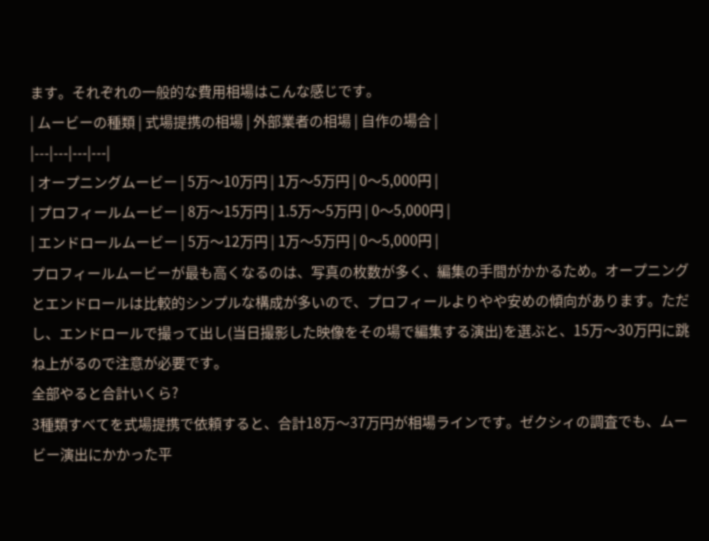ます。それぞれの一般的な費用相場はこんな感じです。
| ムービーの種類 | 式場提携の相場 | 外部業者の相場 | 自作の場合 |
|---|---|---|---|
| オープニングムービー | 5万〜10万円 | 1万〜5万円 | 0〜5,000円 |
| プロフィールムービー | 8万〜15万円 | 1.5万〜5万円 | 0〜5,000円 |
| エンドロールムービー | 5万〜12万円 | 1万〜5万円 | 0〜5,000円 |
プロフィールムービーが最も高くなるのは、写真の枚数が多く、編集の手間がかかるため。オープニングとエンドロールは比較的シンプルな構成が多いので、プロフィールよりやや安めの傾向があります。ただし、エンドロールで撮って出し(当日撮影した映像をその場で編集する演出)を選ぶと、15万〜30万円に跳ね上がるので注意が必要です。
全部やると合計いくら?
3種類すべてを式場提携で依頼すると、合計18万〜37万円が相場ラインです。ゼクシィの調査でも、ムービー演出にかかった平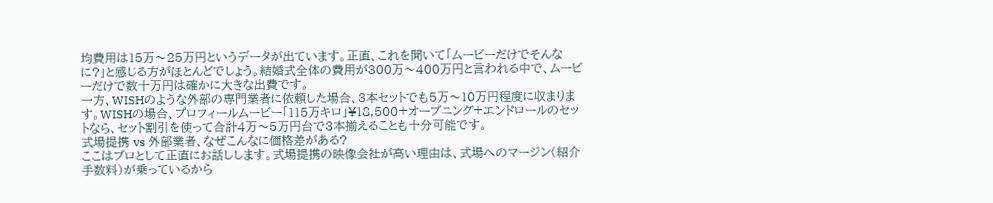均費用は15万〜25万円というデータが出ています。正直、これを聞いて「ムービーだけでそんなに?」と感じる方がほとんどでしょう。結婚式全体の費用が300万〜400万円と言われる中で、ムービーだけで数十万円は確かに大きな出費です。
一方、WISHのような外部の専門業者に依頼した場合、3本セットでも5万〜10万円程度に収まります。WISHの場合、プロフィールムービー「115万キロ」¥18,500+オープニング+エンドロールのセットなら、セット割引を使って合計4万〜5万円台で3本揃えることも十分可能です。
式場提携 vs 外部業者、なぜこんなに価格差がある?
ここはプロとして正直にお話しします。式場提携の映像会社が高い理由は、式場へのマージン(紹介手数料)が乗っているから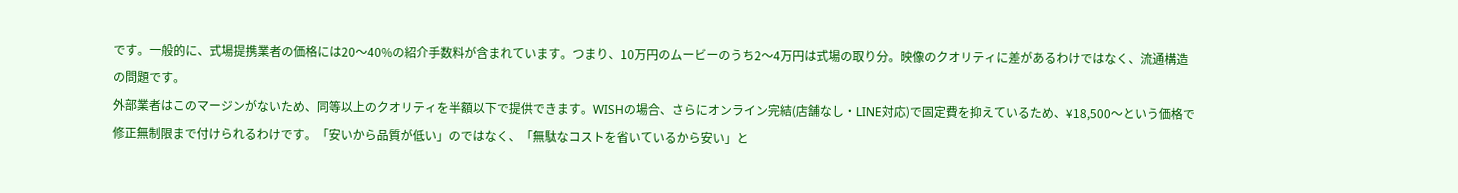です。一般的に、式場提携業者の価格には20〜40%の紹介手数料が含まれています。つまり、10万円のムービーのうち2〜4万円は式場の取り分。映像のクオリティに差があるわけではなく、流通構造の問題です。
外部業者はこのマージンがないため、同等以上のクオリティを半額以下で提供できます。WISHの場合、さらにオンライン完結(店舗なし・LINE対応)で固定費を抑えているため、¥18,500〜という価格で修正無制限まで付けられるわけです。「安いから品質が低い」のではなく、「無駄なコストを省いているから安い」と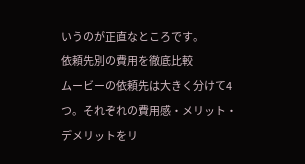いうのが正直なところです。
依頼先別の費用を徹底比較
ムービーの依頼先は大きく分けて4つ。それぞれの費用感・メリット・デメリットをリ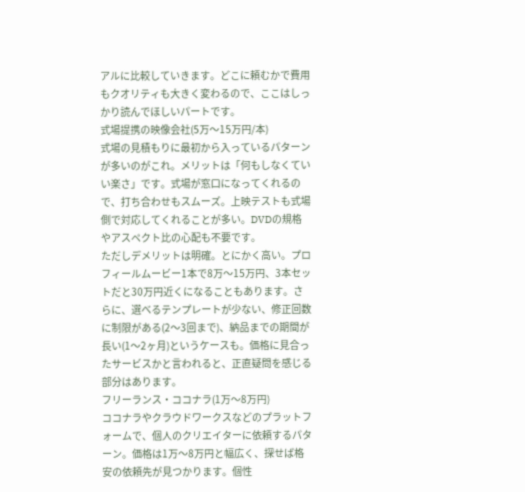アルに比較していきます。どこに頼むかで費用もクオリティも大きく変わるので、ここはしっかり読んでほしいパートです。
式場提携の映像会社(5万〜15万円/本)
式場の見積もりに最初から入っているパターンが多いのがこれ。メリットは「何もしなくていい楽さ」です。式場が窓口になってくれるので、打ち合わせもスムーズ。上映テストも式場側で対応してくれることが多い。DVDの規格やアスペクト比の心配も不要です。
ただしデメリットは明確。とにかく高い。プロフィールムービー1本で8万〜15万円、3本セットだと30万円近くになることもあります。さらに、選べるテンプレートが少ない、修正回数に制限がある(2〜3回まで)、納品までの期間が長い(1〜2ヶ月)というケースも。価格に見合ったサービスかと言われると、正直疑問を感じる部分はあります。
フリーランス・ココナラ(1万〜8万円)
ココナラやクラウドワークスなどのプラットフォームで、個人のクリエイターに依頼するパターン。価格は1万〜8万円と幅広く、探せば格安の依頼先が見つかります。個性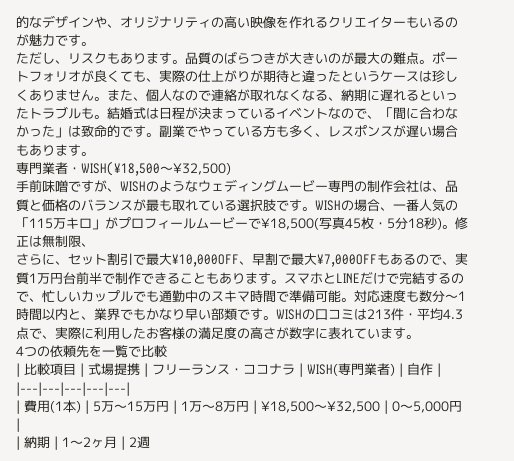的なデザインや、オリジナリティの高い映像を作れるクリエイターもいるのが魅力です。
ただし、リスクもあります。品質のばらつきが大きいのが最大の難点。ポートフォリオが良くても、実際の仕上がりが期待と違ったというケースは珍しくありません。また、個人なので連絡が取れなくなる、納期に遅れるといったトラブルも。結婚式は日程が決まっているイベントなので、「間に合わなかった」は致命的です。副業でやっている方も多く、レスポンスが遅い場合もあります。
専門業者・WISH(¥18,500〜¥32,500)
手前味噌ですが、WISHのようなウェディングムービー専門の制作会社は、品質と価格のバランスが最も取れている選択肢です。WISHの場合、一番人気の「115万キロ」がプロフィールムービーで¥18,500(写真45枚・5分18秒)。修正は無制限、
さらに、セット割引で最大¥10,000OFF、早割で最大¥7,000OFFもあるので、実質1万円台前半で制作できることもあります。スマホとLINEだけで完結するので、忙しいカップルでも通勤中のスキマ時間で準備可能。対応速度も数分〜1時間以内と、業界でもかなり早い部類です。WISHの口コミは213件・平均4.3点で、実際に利用したお客様の満足度の高さが数字に表れています。
4つの依頼先を一覧で比較
| 比較項目 | 式場提携 | フリーランス・ココナラ | WISH(専門業者) | 自作 |
|---|---|---|---|---|
| 費用(1本) | 5万〜15万円 | 1万〜8万円 | ¥18,500〜¥32,500 | 0〜5,000円 |
| 納期 | 1〜2ヶ月 | 2週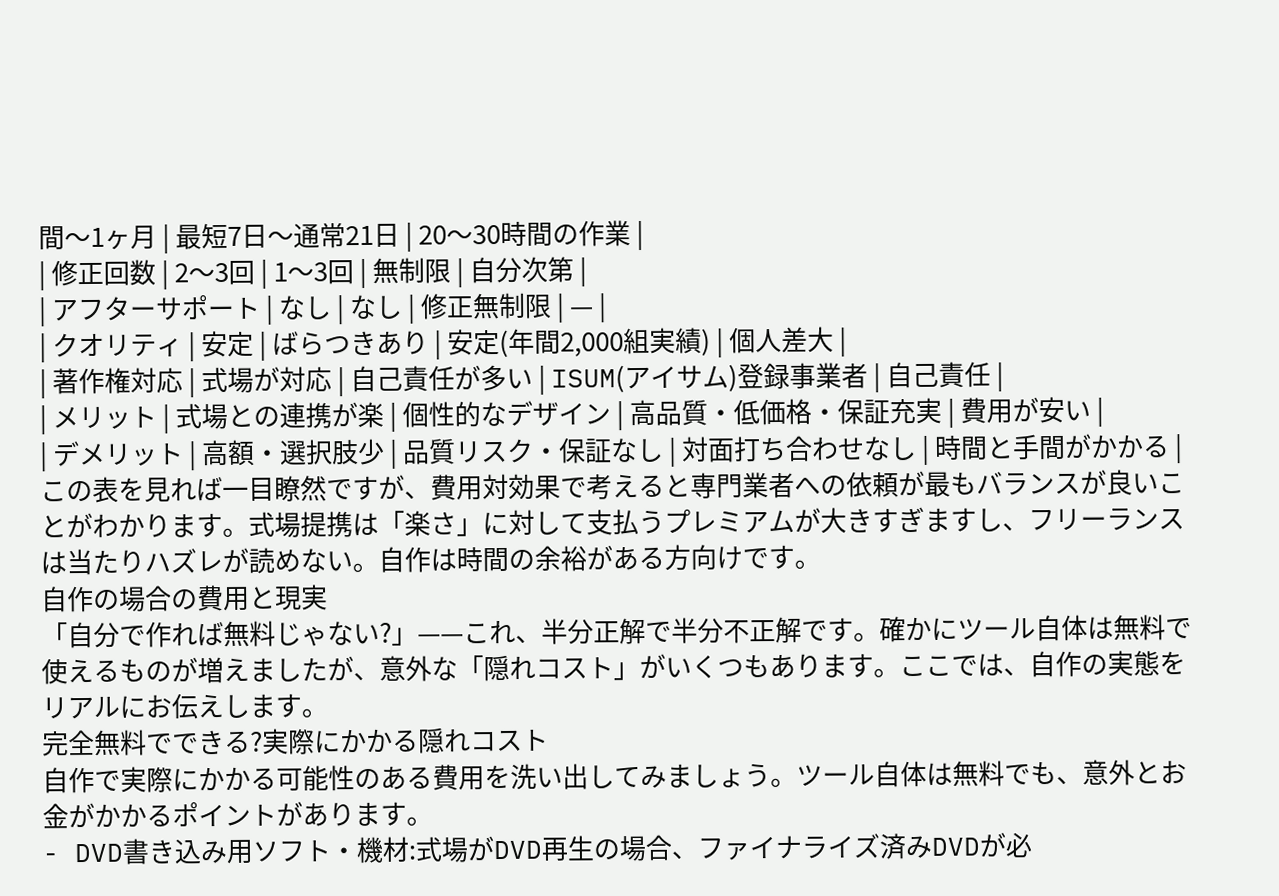間〜1ヶ月 | 最短7日〜通常21日 | 20〜30時間の作業 |
| 修正回数 | 2〜3回 | 1〜3回 | 無制限 | 自分次第 |
| アフターサポート | なし | なし | 修正無制限 | — |
| クオリティ | 安定 | ばらつきあり | 安定(年間2,000組実績) | 個人差大 |
| 著作権対応 | 式場が対応 | 自己責任が多い | ISUM(アイサム)登録事業者 | 自己責任 |
| メリット | 式場との連携が楽 | 個性的なデザイン | 高品質・低価格・保証充実 | 費用が安い |
| デメリット | 高額・選択肢少 | 品質リスク・保証なし | 対面打ち合わせなし | 時間と手間がかかる |
この表を見れば一目瞭然ですが、費用対効果で考えると専門業者への依頼が最もバランスが良いことがわかります。式場提携は「楽さ」に対して支払うプレミアムが大きすぎますし、フリーランスは当たりハズレが読めない。自作は時間の余裕がある方向けです。
自作の場合の費用と現実
「自分で作れば無料じゃない?」——これ、半分正解で半分不正解です。確かにツール自体は無料で使えるものが増えましたが、意外な「隠れコスト」がいくつもあります。ここでは、自作の実態をリアルにお伝えします。
完全無料でできる?実際にかかる隠れコスト
自作で実際にかかる可能性のある費用を洗い出してみましょう。ツール自体は無料でも、意外とお金がかかるポイントがあります。
- DVD書き込み用ソフト・機材:式場がDVD再生の場合、ファイナライズ済みDVDが必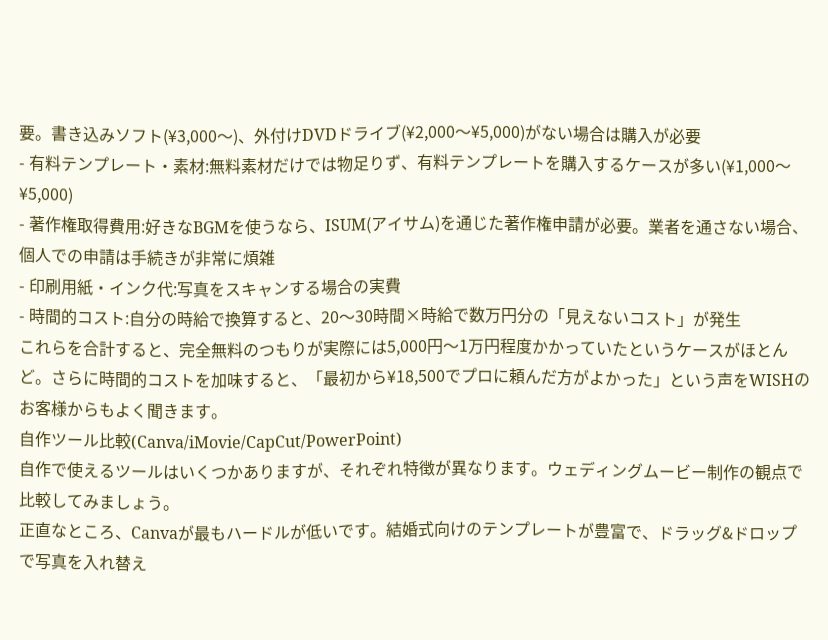要。書き込みソフト(¥3,000〜)、外付けDVDドライブ(¥2,000〜¥5,000)がない場合は購入が必要
- 有料テンプレート・素材:無料素材だけでは物足りず、有料テンプレートを購入するケースが多い(¥1,000〜¥5,000)
- 著作権取得費用:好きなBGMを使うなら、ISUM(アイサム)を通じた著作権申請が必要。業者を通さない場合、個人での申請は手続きが非常に煩雑
- 印刷用紙・インク代:写真をスキャンする場合の実費
- 時間的コスト:自分の時給で換算すると、20〜30時間×時給で数万円分の「見えないコスト」が発生
これらを合計すると、完全無料のつもりが実際には5,000円〜1万円程度かかっていたというケースがほとんど。さらに時間的コストを加味すると、「最初から¥18,500でプロに頼んだ方がよかった」という声をWISHのお客様からもよく聞きます。
自作ツール比較(Canva/iMovie/CapCut/PowerPoint)
自作で使えるツールはいくつかありますが、それぞれ特徴が異なります。ウェディングムービー制作の観点で比較してみましょう。
正直なところ、Canvaが最もハードルが低いです。結婚式向けのテンプレートが豊富で、ドラッグ&ドロップで写真を入れ替え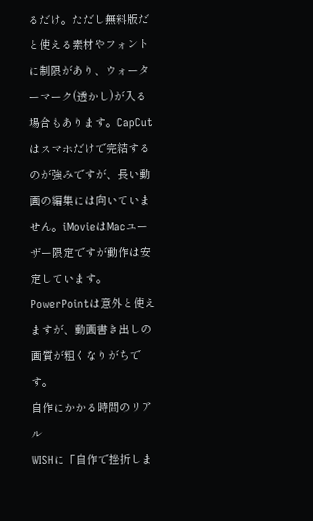るだけ。ただし無料版だと使える素材やフォントに制限があり、ウォーターマーク(透かし)が入る場合もあります。CapCutはスマホだけで完結するのが強みですが、長い動画の編集には向いていません。iMovieはMacユーザー限定ですが動作は安定しています。PowerPointは意外と使えますが、動画書き出しの画質が粗くなりがちです。
自作にかかる時間のリアル
WISHに「自作で挫折しま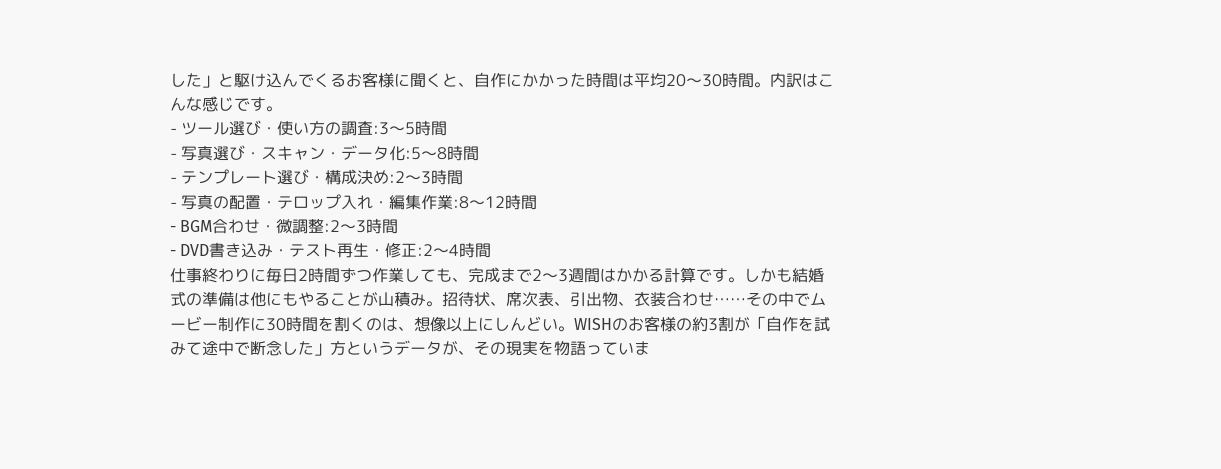した」と駆け込んでくるお客様に聞くと、自作にかかった時間は平均20〜30時間。内訳はこんな感じです。
- ツール選び・使い方の調査:3〜5時間
- 写真選び・スキャン・データ化:5〜8時間
- テンプレート選び・構成決め:2〜3時間
- 写真の配置・テロップ入れ・編集作業:8〜12時間
- BGM合わせ・微調整:2〜3時間
- DVD書き込み・テスト再生・修正:2〜4時間
仕事終わりに毎日2時間ずつ作業しても、完成まで2〜3週間はかかる計算です。しかも結婚式の準備は他にもやることが山積み。招待状、席次表、引出物、衣装合わせ……その中でムービー制作に30時間を割くのは、想像以上にしんどい。WISHのお客様の約3割が「自作を試みて途中で断念した」方というデータが、その現実を物語っていま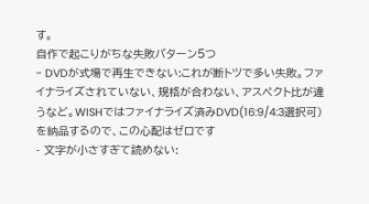す。
自作で起こりがちな失敗パターン5つ
- DVDが式場で再生できない:これが断トツで多い失敗。ファイナライズされていない、規格が合わない、アスペクト比が違うなど。WISHではファイナライズ済みDVD(16:9/4:3選択可)を納品するので、この心配はゼロです
- 文字が小さすぎて読めない: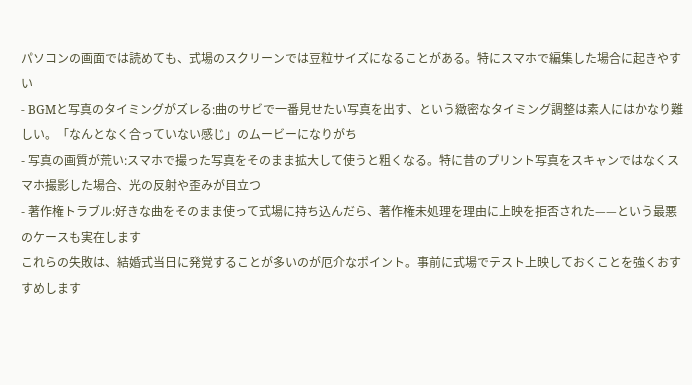パソコンの画面では読めても、式場のスクリーンでは豆粒サイズになることがある。特にスマホで編集した場合に起きやすい
- BGMと写真のタイミングがズレる:曲のサビで一番見せたい写真を出す、という緻密なタイミング調整は素人にはかなり難しい。「なんとなく合っていない感じ」のムービーになりがち
- 写真の画質が荒い:スマホで撮った写真をそのまま拡大して使うと粗くなる。特に昔のプリント写真をスキャンではなくスマホ撮影した場合、光の反射や歪みが目立つ
- 著作権トラブル:好きな曲をそのまま使って式場に持ち込んだら、著作権未処理を理由に上映を拒否された——という最悪のケースも実在します
これらの失敗は、結婚式当日に発覚することが多いのが厄介なポイント。事前に式場でテスト上映しておくことを強くおすすめします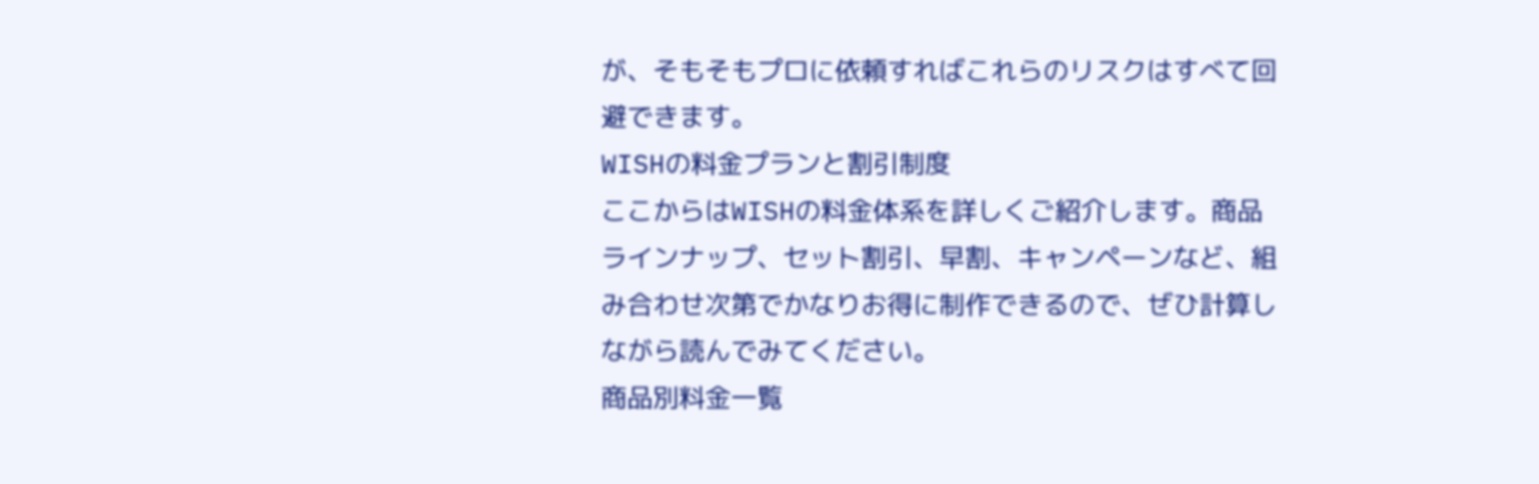が、そもそもプロに依頼すればこれらのリスクはすべて回避できます。
WISHの料金プランと割引制度
ここからはWISHの料金体系を詳しくご紹介します。商品ラインナップ、セット割引、早割、キャンペーンなど、組み合わせ次第でかなりお得に制作できるので、ぜひ計算しながら読んでみてください。
商品別料金一覧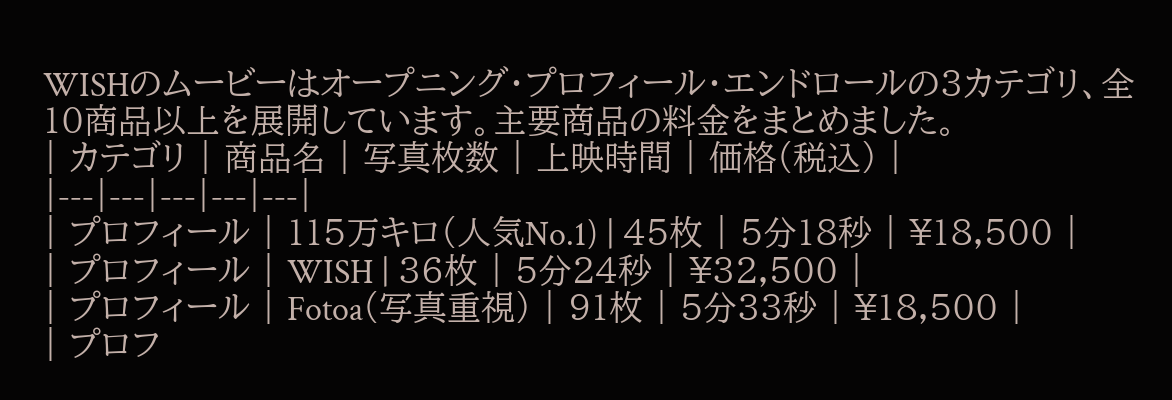WISHのムービーはオープニング・プロフィール・エンドロールの3カテゴリ、全10商品以上を展開しています。主要商品の料金をまとめました。
| カテゴリ | 商品名 | 写真枚数 | 上映時間 | 価格(税込) |
|---|---|---|---|---|
| プロフィール | 115万キロ(人気No.1) | 45枚 | 5分18秒 | ¥18,500 |
| プロフィール | WISH | 36枚 | 5分24秒 | ¥32,500 |
| プロフィール | Fotoa(写真重視) | 91枚 | 5分33秒 | ¥18,500 |
| プロフ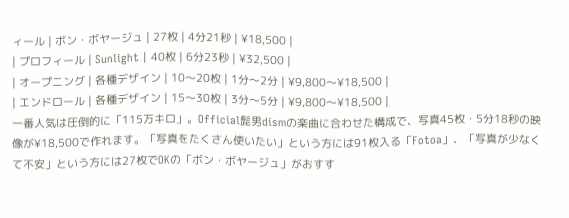ィール | ボン・ボヤージュ | 27枚 | 4分21秒 | ¥18,500 |
| プロフィール | Sunlight | 40枚 | 6分23秒 | ¥32,500 |
| オープニング | 各種デザイン | 10〜20枚 | 1分〜2分 | ¥9,800〜¥18,500 |
| エンドロール | 各種デザイン | 15〜30枚 | 3分〜5分 | ¥9,800〜¥18,500 |
一番人気は圧倒的に「115万キロ」。Official髭男dismの楽曲に合わせた構成で、写真45枚・5分18秒の映像が¥18,500で作れます。「写真をたくさん使いたい」という方には91枚入る「Fotoa」、「写真が少なくて不安」という方には27枚でOKの「ボン・ボヤージュ」がおすす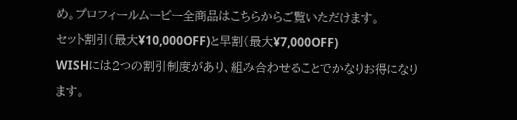め。プロフィールムービー全商品はこちらからご覧いただけます。
セット割引(最大¥10,000OFF)と早割(最大¥7,000OFF)
WISHには2つの割引制度があり、組み合わせることでかなりお得になります。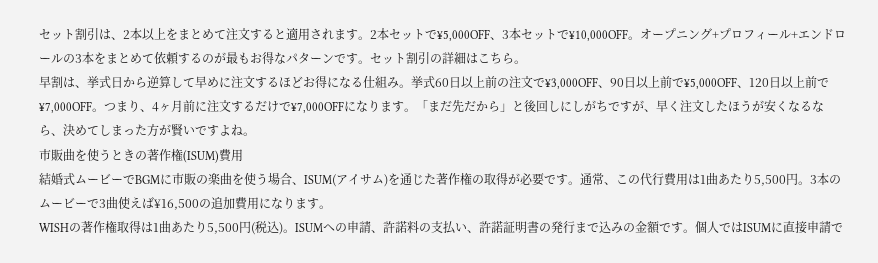セット割引は、2本以上をまとめて注文すると適用されます。2本セットで¥5,000OFF、3本セットで¥10,000OFF。オープニング+プロフィール+エンドロールの3本をまとめて依頼するのが最もお得なパターンです。セット割引の詳細はこちら。
早割は、挙式日から逆算して早めに注文するほどお得になる仕組み。挙式60日以上前の注文で¥3,000OFF、90日以上前で¥5,000OFF、120日以上前で¥7,000OFF。つまり、4ヶ月前に注文するだけで¥7,000OFFになります。「まだ先だから」と後回しにしがちですが、早く注文したほうが安くなるなら、決めてしまった方が賢いですよね。
市販曲を使うときの著作権(ISUM)費用
結婚式ムービーでBGMに市販の楽曲を使う場合、ISUM(アイサム)を通じた著作権の取得が必要です。通常、この代行費用は1曲あたり5,500円。3本のムービーで3曲使えば¥16,500の追加費用になります。
WISHの著作権取得は1曲あたり5,500円(税込)。ISUMへの申請、許諾料の支払い、許諾証明書の発行まで込みの金額です。個人ではISUMに直接申請で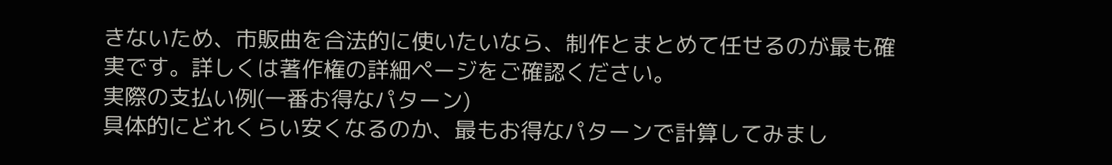きないため、市販曲を合法的に使いたいなら、制作とまとめて任せるのが最も確実です。詳しくは著作権の詳細ページをご確認ください。
実際の支払い例(一番お得なパターン)
具体的にどれくらい安くなるのか、最もお得なパターンで計算してみまし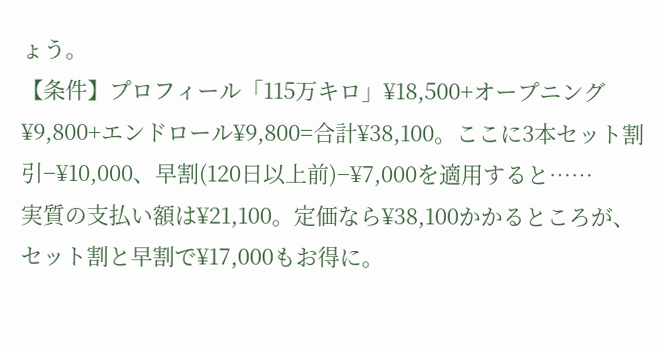ょう。
【条件】プロフィール「115万キロ」¥18,500+オープニング¥9,800+エンドロール¥9,800=合計¥38,100。ここに3本セット割引−¥10,000、早割(120日以上前)−¥7,000を適用すると……
実質の支払い額は¥21,100。定価なら¥38,100かかるところが、セット割と早割で¥17,000もお得に。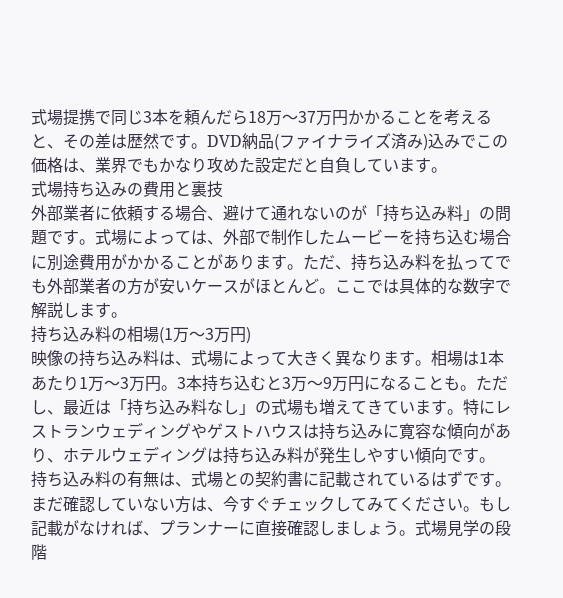式場提携で同じ3本を頼んだら18万〜37万円かかることを考えると、その差は歴然です。DVD納品(ファイナライズ済み)込みでこの価格は、業界でもかなり攻めた設定だと自負しています。
式場持ち込みの費用と裏技
外部業者に依頼する場合、避けて通れないのが「持ち込み料」の問題です。式場によっては、外部で制作したムービーを持ち込む場合に別途費用がかかることがあります。ただ、持ち込み料を払ってでも外部業者の方が安いケースがほとんど。ここでは具体的な数字で解説します。
持ち込み料の相場(1万〜3万円)
映像の持ち込み料は、式場によって大きく異なります。相場は1本あたり1万〜3万円。3本持ち込むと3万〜9万円になることも。ただし、最近は「持ち込み料なし」の式場も増えてきています。特にレストランウェディングやゲストハウスは持ち込みに寛容な傾向があり、ホテルウェディングは持ち込み料が発生しやすい傾向です。
持ち込み料の有無は、式場との契約書に記載されているはずです。まだ確認していない方は、今すぐチェックしてみてください。もし記載がなければ、プランナーに直接確認しましょう。式場見学の段階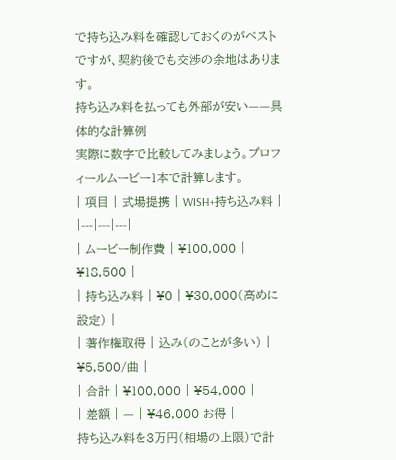で持ち込み料を確認しておくのがベストですが、契約後でも交渉の余地はあります。
持ち込み料を払っても外部が安い——具体的な計算例
実際に数字で比較してみましょう。プロフィールムービー1本で計算します。
| 項目 | 式場提携 | WISH+持ち込み料 |
|---|---|---|
| ムービー制作費 | ¥100,000 | ¥18,500 |
| 持ち込み料 | ¥0 | ¥30,000(高めに設定) |
| 著作権取得 | 込み(のことが多い) | ¥5,500/曲 |
| 合計 | ¥100,000 | ¥54,000 |
| 差額 | — | ¥46,000 お得 |
持ち込み料を3万円(相場の上限)で計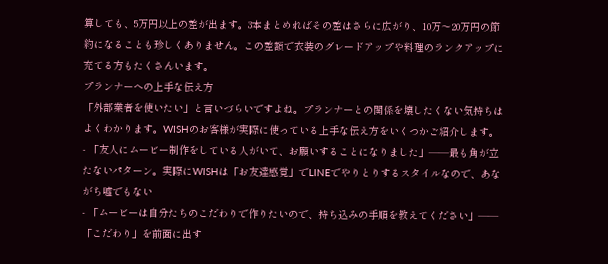算しても、5万円以上の差が出ます。3本まとめればその差はさらに広がり、10万〜20万円の節約になることも珍しくありません。この差額で衣装のグレードアップや料理のランクアップに充てる方もたくさんいます。
プランナーへの上手な伝え方
「外部業者を使いたい」と言いづらいですよね。プランナーとの関係を壊したくない気持ちはよくわかります。WISHのお客様が実際に使っている上手な伝え方をいくつかご紹介します。
- 「友人にムービー制作をしている人がいて、お願いすることになりました」——最も角が立たないパターン。実際にWISHは「お友達感覚」でLINEでやりとりするスタイルなので、あながち嘘でもない
- 「ムービーは自分たちのこだわりで作りたいので、持ち込みの手順を教えてください」——「こだわり」を前面に出す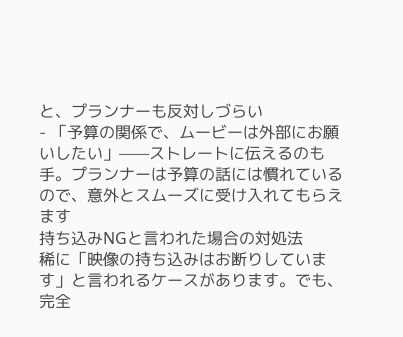と、プランナーも反対しづらい
- 「予算の関係で、ムービーは外部にお願いしたい」——ストレートに伝えるのも手。プランナーは予算の話には慣れているので、意外とスムーズに受け入れてもらえます
持ち込みNGと言われた場合の対処法
稀に「映像の持ち込みはお断りしています」と言われるケースがあります。でも、完全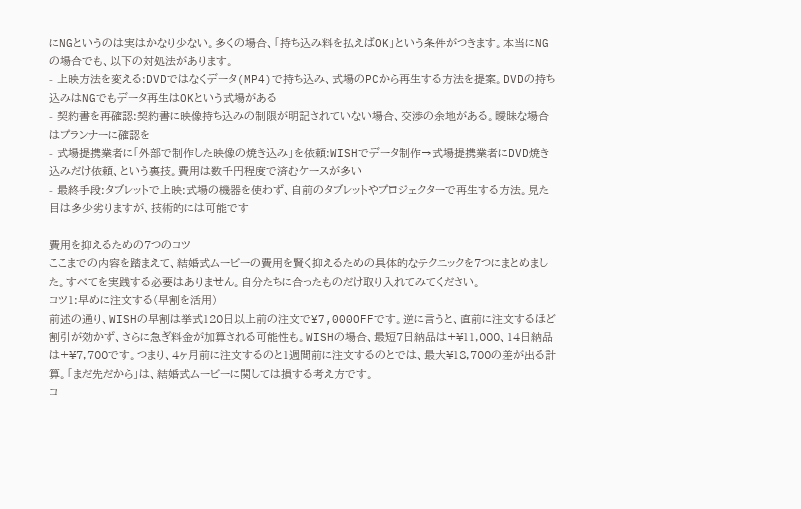にNGというのは実はかなり少ない。多くの場合、「持ち込み料を払えばOK」という条件がつきます。本当にNGの場合でも、以下の対処法があります。
- 上映方法を変える:DVDではなくデータ(MP4)で持ち込み、式場のPCから再生する方法を提案。DVDの持ち込みはNGでもデータ再生はOKという式場がある
- 契約書を再確認:契約書に映像持ち込みの制限が明記されていない場合、交渉の余地がある。曖昧な場合はプランナーに確認を
- 式場提携業者に「外部で制作した映像の焼き込み」を依頼:WISHでデータ制作→式場提携業者にDVD焼き込みだけ依頼、という裏技。費用は数千円程度で済むケースが多い
- 最終手段:タブレットで上映:式場の機器を使わず、自前のタブレットやプロジェクターで再生する方法。見た目は多少劣りますが、技術的には可能です

費用を抑えるための7つのコツ
ここまでの内容を踏まえて、結婚式ムービーの費用を賢く抑えるための具体的なテクニックを7つにまとめました。すべてを実践する必要はありません。自分たちに合ったものだけ取り入れてみてください。
コツ1:早めに注文する(早割を活用)
前述の通り、WISHの早割は挙式120日以上前の注文で¥7,000OFFです。逆に言うと、直前に注文するほど割引が効かず、さらに急ぎ料金が加算される可能性も。WISHの場合、最短7日納品は+¥11,000、14日納品は+¥7,700です。つまり、4ヶ月前に注文するのと1週間前に注文するのとでは、最大¥18,700の差が出る計算。「まだ先だから」は、結婚式ムービーに関しては損する考え方です。
コ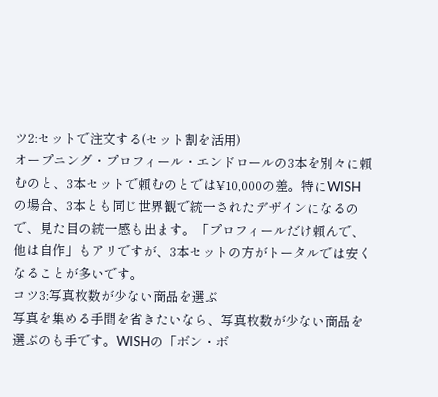ツ2:セットで注文する(セット割を活用)
オープニング・プロフィール・エンドロールの3本を別々に頼むのと、3本セットで頼むのとでは¥10,000の差。特にWISHの場合、3本とも同じ世界観で統一されたデザインになるので、見た目の統一感も出ます。「プロフィールだけ頼んで、他は自作」もアリですが、3本セットの方がトータルでは安くなることが多いです。
コツ3:写真枚数が少ない商品を選ぶ
写真を集める手間を省きたいなら、写真枚数が少ない商品を選ぶのも手です。WISHの「ボン・ボ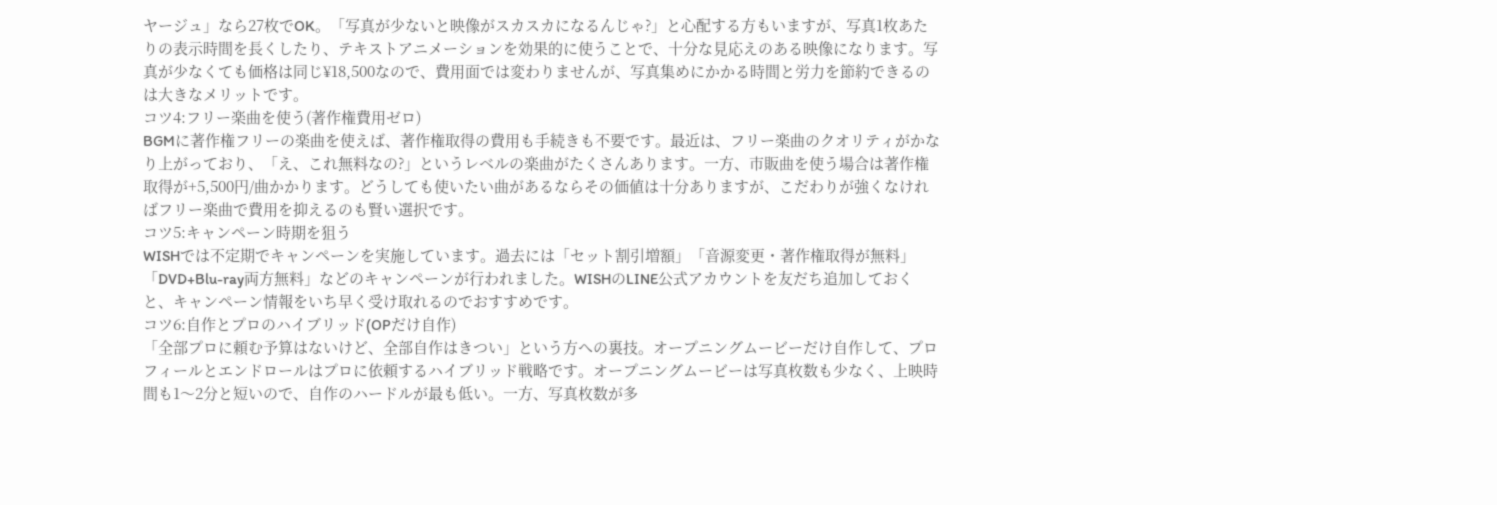ヤージュ」なら27枚でOK。「写真が少ないと映像がスカスカになるんじゃ?」と心配する方もいますが、写真1枚あたりの表示時間を長くしたり、テキストアニメーションを効果的に使うことで、十分な見応えのある映像になります。写真が少なくても価格は同じ¥18,500なので、費用面では変わりませんが、写真集めにかかる時間と労力を節約できるのは大きなメリットです。
コツ4:フリー楽曲を使う(著作権費用ゼロ)
BGMに著作権フリーの楽曲を使えば、著作権取得の費用も手続きも不要です。最近は、フリー楽曲のクオリティがかなり上がっており、「え、これ無料なの?」というレベルの楽曲がたくさんあります。一方、市販曲を使う場合は著作権取得が+5,500円/曲かかります。どうしても使いたい曲があるならその価値は十分ありますが、こだわりが強くなければフリー楽曲で費用を抑えるのも賢い選択です。
コツ5:キャンペーン時期を狙う
WISHでは不定期でキャンペーンを実施しています。過去には「セット割引増額」「音源変更・著作権取得が無料」「DVD+Blu-ray両方無料」などのキャンペーンが行われました。WISHのLINE公式アカウントを友だち追加しておくと、キャンペーン情報をいち早く受け取れるのでおすすめです。
コツ6:自作とプロのハイブリッド(OPだけ自作)
「全部プロに頼む予算はないけど、全部自作はきつい」という方への裏技。オープニングムービーだけ自作して、プロフィールとエンドロールはプロに依頼するハイブリッド戦略です。オープニングムービーは写真枚数も少なく、上映時間も1〜2分と短いので、自作のハードルが最も低い。一方、写真枚数が多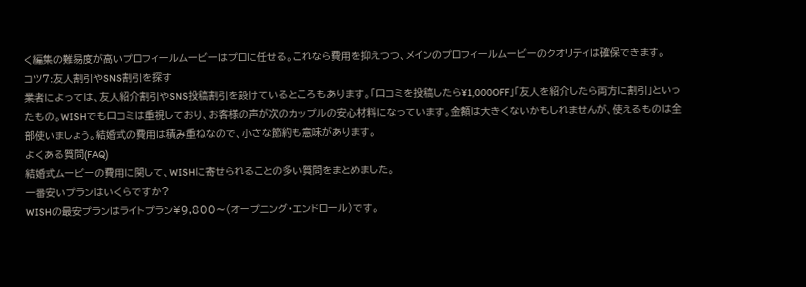く編集の難易度が高いプロフィールムービーはプロに任せる。これなら費用を抑えつつ、メインのプロフィールムービーのクオリティは確保できます。
コツ7:友人割引やSNS割引を探す
業者によっては、友人紹介割引やSNS投稿割引を設けているところもあります。「口コミを投稿したら¥1,000OFF」「友人を紹介したら両方に割引」といったもの。WISHでも口コミは重視しており、お客様の声が次のカップルの安心材料になっています。金額は大きくないかもしれませんが、使えるものは全部使いましょう。結婚式の費用は積み重ねなので、小さな節約も意味があります。
よくある質問(FAQ)
結婚式ムービーの費用に関して、WISHに寄せられることの多い質問をまとめました。
一番安いプランはいくらですか?
WISHの最安プランはライトプラン¥9,800〜(オープニング・エンドロール)です。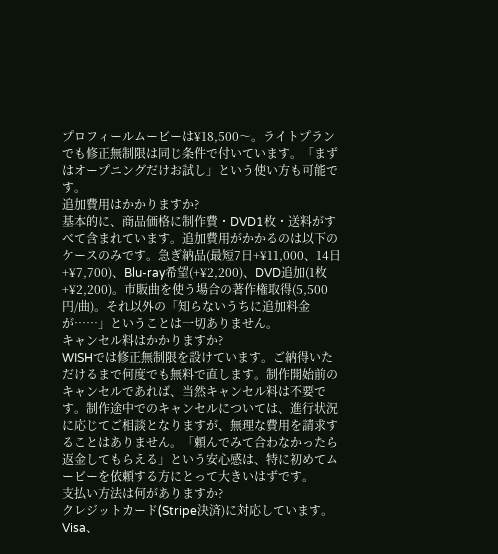プロフィールムービーは¥18,500〜。ライトプランでも修正無制限は同じ条件で付いています。「まずはオープニングだけお試し」という使い方も可能です。
追加費用はかかりますか?
基本的に、商品価格に制作費・DVD1枚・送料がすべて含まれています。追加費用がかかるのは以下のケースのみです。急ぎ納品(最短7日+¥11,000、14日+¥7,700)、Blu-ray希望(+¥2,200)、DVD追加(1枚+¥2,200)。市販曲を使う場合の著作権取得(5,500円/曲)。それ以外の「知らないうちに追加料金が……」ということは一切ありません。
キャンセル料はかかりますか?
WISHでは修正無制限を設けています。ご納得いただけるまで何度でも無料で直します。制作開始前のキャンセルであれば、当然キャンセル料は不要です。制作途中でのキャンセルについては、進行状況に応じてご相談となりますが、無理な費用を請求することはありません。「頼んでみて合わなかったら返金してもらえる」という安心感は、特に初めてムービーを依頼する方にとって大きいはずです。
支払い方法は何がありますか?
クレジットカード(Stripe決済)に対応しています。Visa、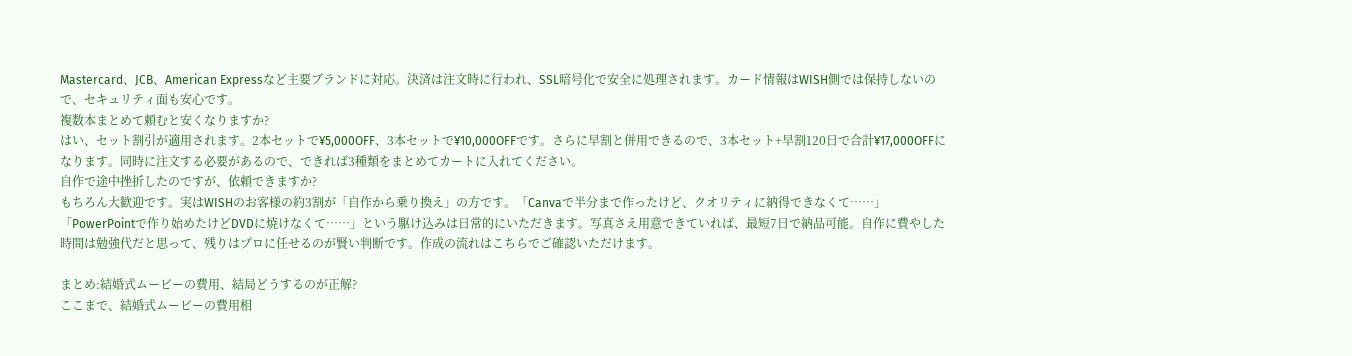Mastercard、JCB、American Expressなど主要ブランドに対応。決済は注文時に行われ、SSL暗号化で安全に処理されます。カード情報はWISH側では保持しないので、セキュリティ面も安心です。
複数本まとめて頼むと安くなりますか?
はい、セット割引が適用されます。2本セットで¥5,000OFF、3本セットで¥10,000OFFです。さらに早割と併用できるので、3本セット+早割120日で合計¥17,000OFFになります。同時に注文する必要があるので、できれば3種類をまとめてカートに入れてください。
自作で途中挫折したのですが、依頼できますか?
もちろん大歓迎です。実はWISHのお客様の約3割が「自作から乗り換え」の方です。「Canvaで半分まで作ったけど、クオリティに納得できなくて……」「PowerPointで作り始めたけどDVDに焼けなくて……」という駆け込みは日常的にいただきます。写真さえ用意できていれば、最短7日で納品可能。自作に費やした時間は勉強代だと思って、残りはプロに任せるのが賢い判断です。作成の流れはこちらでご確認いただけます。

まとめ:結婚式ムービーの費用、結局どうするのが正解?
ここまで、結婚式ムービーの費用相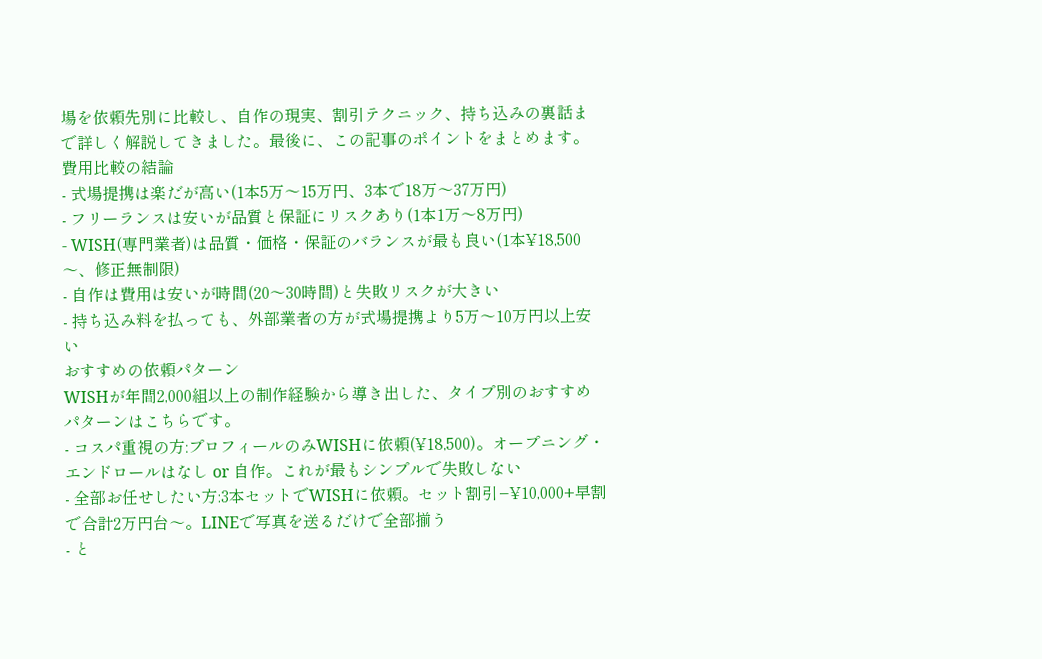場を依頼先別に比較し、自作の現実、割引テクニック、持ち込みの裏話まで詳しく解説してきました。最後に、この記事のポイントをまとめます。
費用比較の結論
- 式場提携は楽だが高い(1本5万〜15万円、3本で18万〜37万円)
- フリーランスは安いが品質と保証にリスクあり(1本1万〜8万円)
- WISH(専門業者)は品質・価格・保証のバランスが最も良い(1本¥18,500〜、修正無制限)
- 自作は費用は安いが時間(20〜30時間)と失敗リスクが大きい
- 持ち込み料を払っても、外部業者の方が式場提携より5万〜10万円以上安い
おすすめの依頼パターン
WISHが年間2,000組以上の制作経験から導き出した、タイプ別のおすすめパターンはこちらです。
- コスパ重視の方:プロフィールのみWISHに依頼(¥18,500)。オープニング・エンドロールはなし or 自作。これが最もシンプルで失敗しない
- 全部お任せしたい方:3本セットでWISHに依頼。セット割引−¥10,000+早割で合計2万円台〜。LINEで写真を送るだけで全部揃う
- と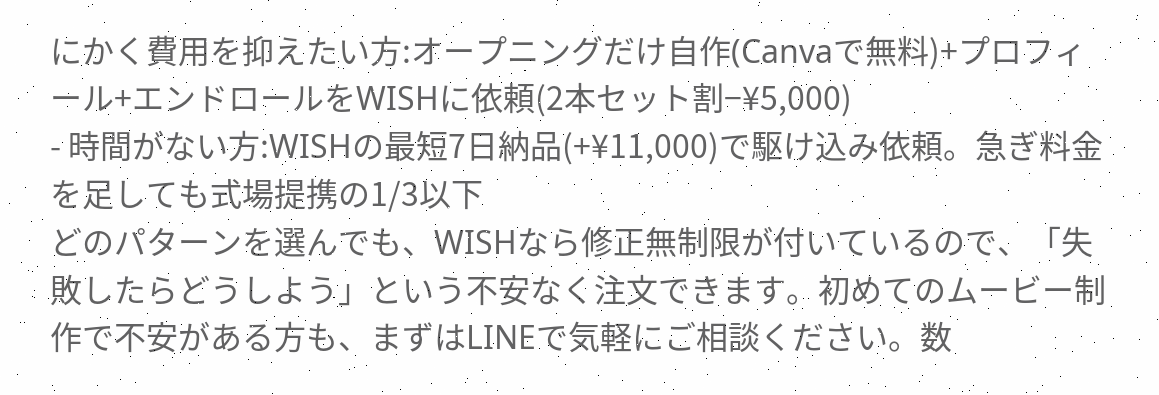にかく費用を抑えたい方:オープニングだけ自作(Canvaで無料)+プロフィール+エンドロールをWISHに依頼(2本セット割−¥5,000)
- 時間がない方:WISHの最短7日納品(+¥11,000)で駆け込み依頼。急ぎ料金を足しても式場提携の1/3以下
どのパターンを選んでも、WISHなら修正無制限が付いているので、「失敗したらどうしよう」という不安なく注文できます。初めてのムービー制作で不安がある方も、まずはLINEで気軽にご相談ください。数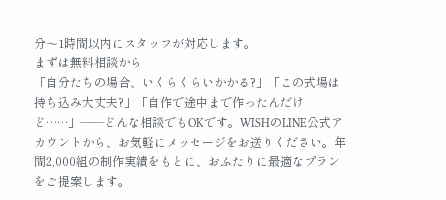分〜1時間以内にスタッフが対応します。
まずは無料相談から
「自分たちの場合、いくらくらいかかる?」「この式場は持ち込み大丈夫?」「自作で途中まで作ったんだけど……」——どんな相談でもOKです。WISHのLINE公式アカウントから、お気軽にメッセージをお送りください。年間2,000組の制作実績をもとに、おふたりに最適なプランをご提案します。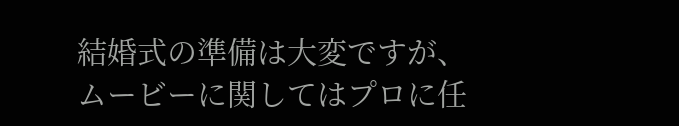結婚式の準備は大変ですが、ムービーに関してはプロに任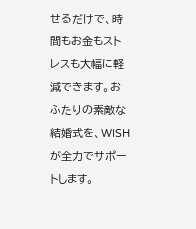せるだけで、時間もお金もストレスも大幅に軽減できます。おふたりの素敵な結婚式を、WISHが全力でサポートします。